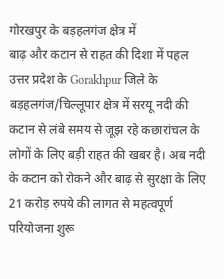गोरखपुर के बड़हलगंज क्षेत्र में
बाढ़ और कटान से राहत की दिशा में पहल
उत्तर प्रदेश के Gorakhpur जिले के बड़हलगंज/चिल्लूपार क्षेत्र में सरयू नदी की कटान से लंबे समय से जूझ रहे कछारांचल के लोगों के लिए बड़ी राहत की खबर है। अब नदी के कटान को रोकने और बाढ़ से सुरक्षा के लिए 21 करोड़ रुपये की लागत से महत्वपूर्ण परियोजना शुरू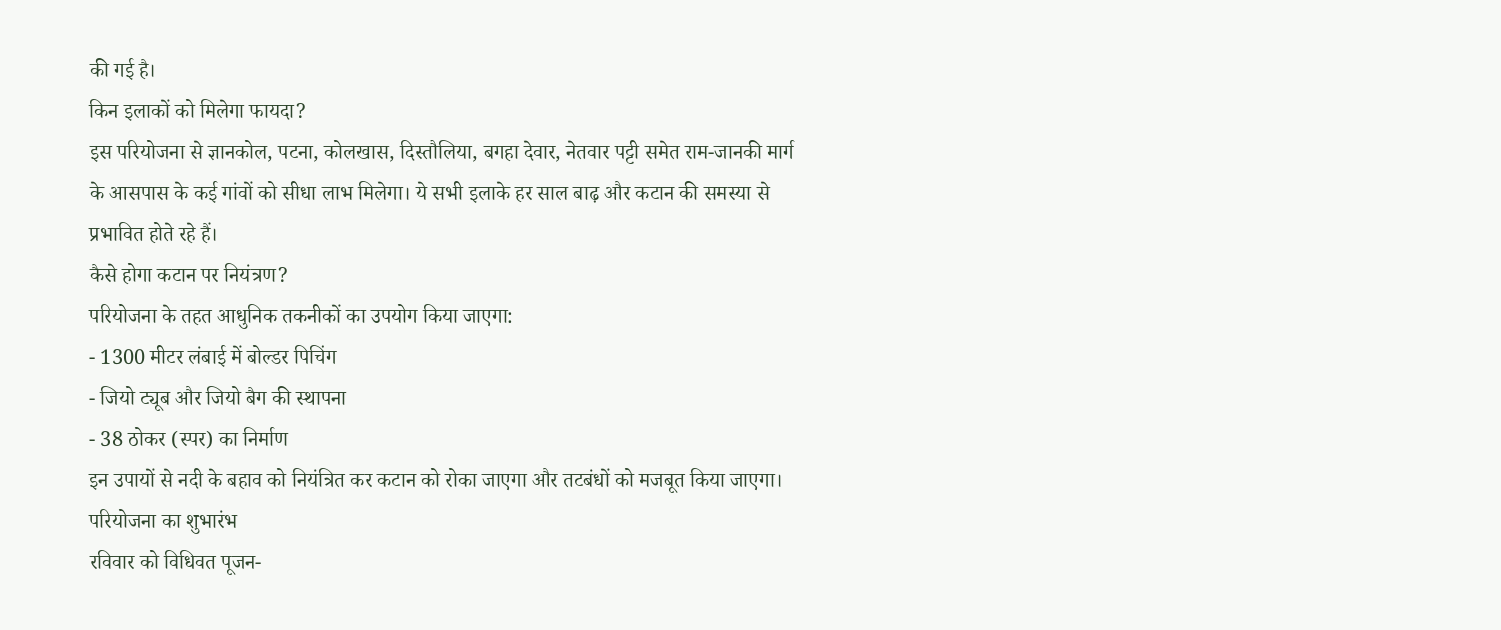की गई है।
किन इलाकों को मिलेगा फायदा?
इस परियोजना से ज्ञानकोल, पटना, कोलखास, दिस्तौलिया, बगहा देवार, नेतवार पट्टी समेत राम-जानकी मार्ग के आसपास के कई गांवों को सीधा लाभ मिलेगा। ये सभी इलाके हर साल बाढ़ और कटान की समस्या से प्रभावित होते रहे हैं।
कैसे होगा कटान पर नियंत्रण?
परियोजना के तहत आधुनिक तकनीकों का उपयोग किया जाएगा:
- 1300 मीटर लंबाई में बोल्डर पिचिंग
- जियो ट्यूब और जियो बैग की स्थापना
- 38 ठोकर (स्पर) का निर्माण
इन उपायों से नदी के बहाव को नियंत्रित कर कटान को रोका जाएगा और तटबंधों को मजबूत किया जाएगा।
परियोजना का शुभारंभ
रविवार को विधिवत पूजन-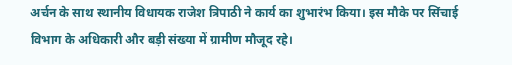अर्चन के साथ स्थानीय विधायक राजेश त्रिपाठी ने कार्य का शुभारंभ किया। इस मौके पर सिंचाई विभाग के अधिकारी और बड़ी संख्या में ग्रामीण मौजूद रहे।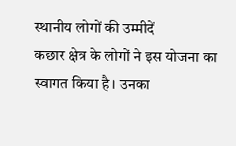स्थानीय लोगों की उम्मीदें
कछार क्षेत्र के लोगों ने इस योजना का स्वागत किया है। उनका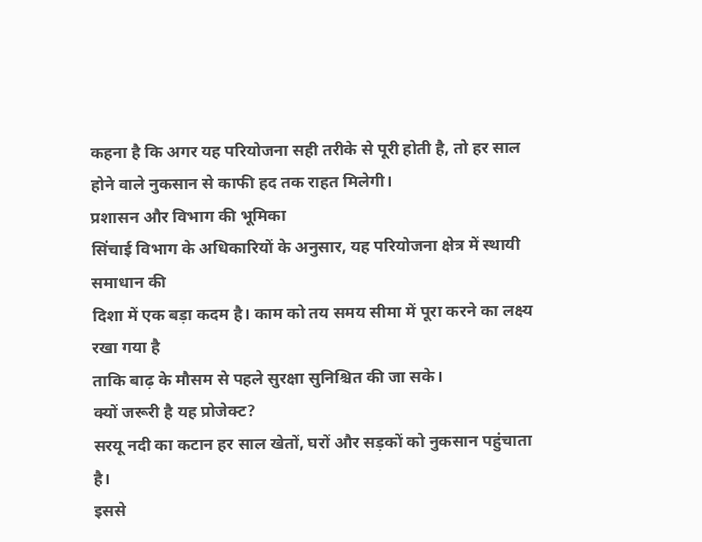कहना है कि अगर यह परियोजना सही तरीके से पूरी होती है, तो हर साल होने वाले नुकसान से काफी हद तक राहत मिलेगी।
प्रशासन और विभाग की भूमिका
सिंचाई विभाग के अधिकारियों के अनुसार, यह परियोजना क्षेत्र में स्थायी समाधान की
दिशा में एक बड़ा कदम है। काम को तय समय सीमा में पूरा करने का लक्ष्य रखा गया है
ताकि बाढ़ के मौसम से पहले सुरक्षा सुनिश्चित की जा सके।
क्यों जरूरी है यह प्रोजेक्ट?
सरयू नदी का कटान हर साल खेतों, घरों और सड़कों को नुकसान पहुंचाता है।
इससे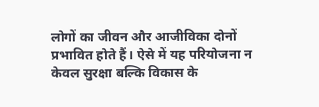लोगों का जीवन और आजीविका दोनों
प्रभावित होते हैं। ऐसे में यह परियोजना न केवल सुरक्षा बल्कि विकास के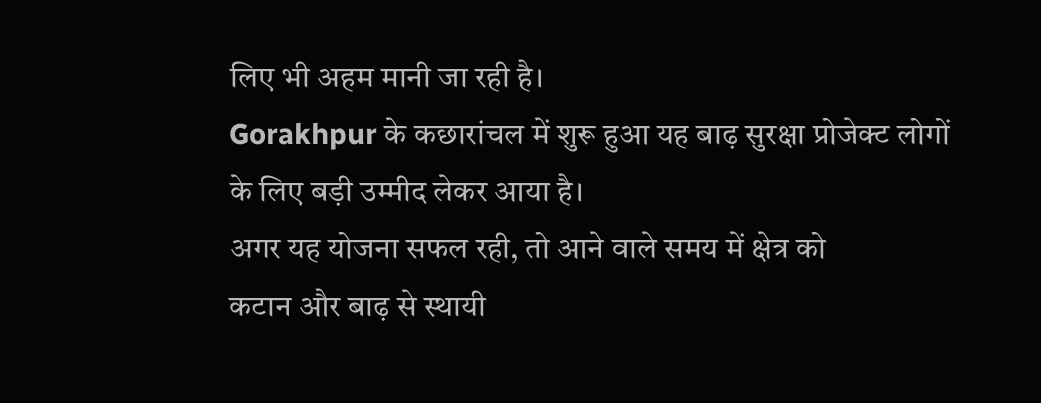लिए भी अहम मानी जा रही है।
Gorakhpur के कछारांचल में शुरू हुआ यह बाढ़ सुरक्षा प्रोजेक्ट लोगों के लिए बड़ी उम्मीद लेकर आया है।
अगर यह योजना सफल रही, तो आने वाले समय में क्षेत्र को
कटान और बाढ़ से स्थायी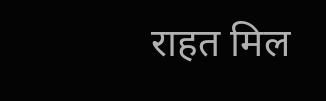राहत मिल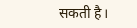सकती है।